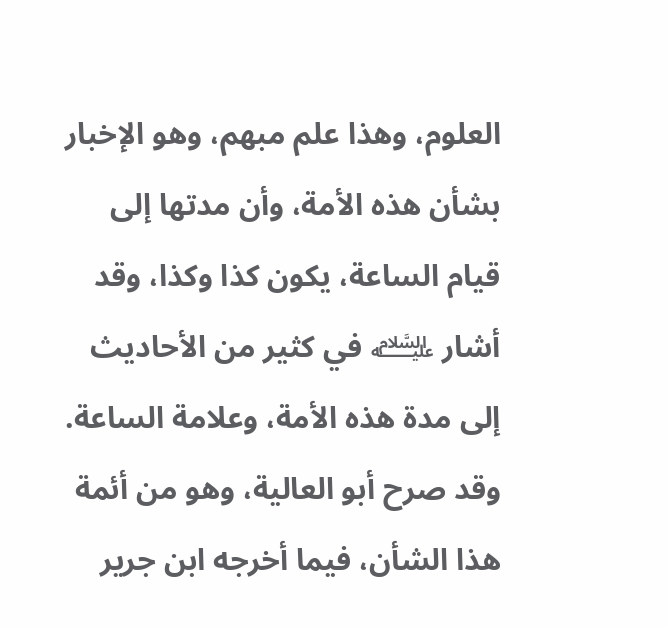العلوم، وهذا علم مبهم، وهو الإخبار بشأن هذه الأمة، وأن مدتها إلى قيام الساعة، يكون كذا وكذا، وقد أشار ﵇ في كثير من الأحاديث إلى مدة هذه الأمة، وعلامة الساعة.
وقد صرح أبو العالية، وهو من أئمة هذا الشأن، فيما أخرجه ابن جرير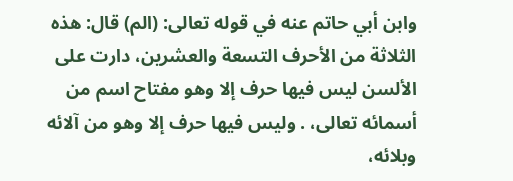وابن أبي حاتم عنه في قوله تعالى: (الم) قال: هذه الثلاثة من الأحرف التسعة والعشرين، دارت على الألسن ليس فيها حرف إلا وهو مفتاح اسم من أسمائه تعالى، . وليس فيها حرف إلا وهو من آلائه وبلائه،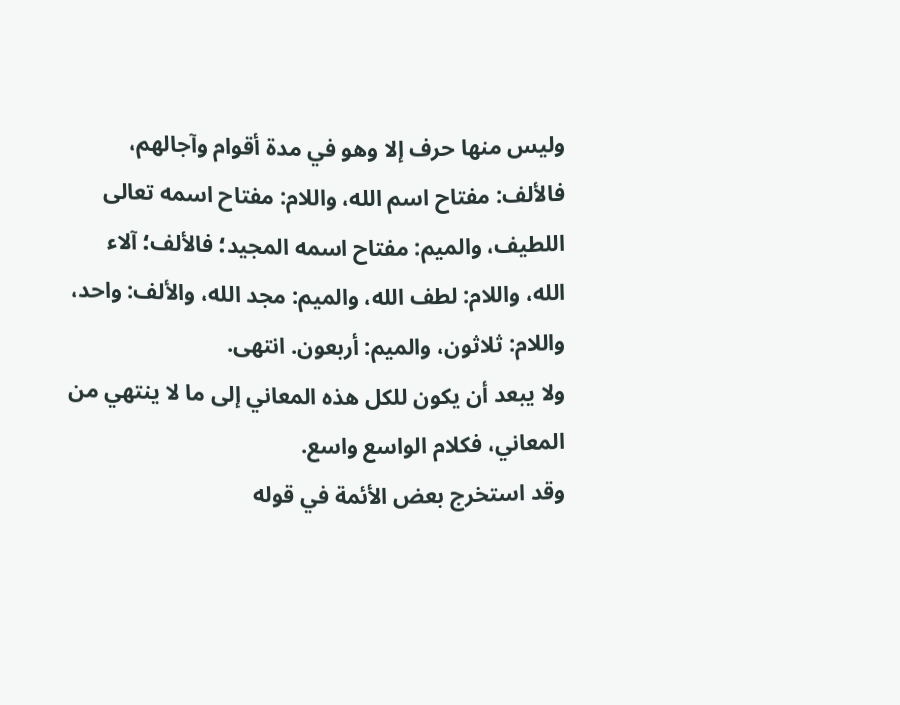وليس منها حرف إلا وهو في مدة أقوام وآجالهم، فالألف: مفتاح اسم الله، واللام: مفتاح اسمه تعالى اللطيف، والميم: مفتاح اسمه المجيد؛ فالألف؛ آلاء الله، واللام: لطف الله، والميم: مجد الله، والألف: واحد، واللام: ثلاثون، والميم: أربعون. انتهى.
ولا يبعد أن يكون للكل هذه المعاني إلى ما لا ينتهي من المعاني، فكلام الواسع واسع.
وقد استخرج بعض الأئمة في قوله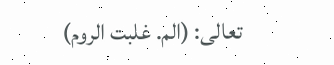تعالى: (الم. غلبت الروم)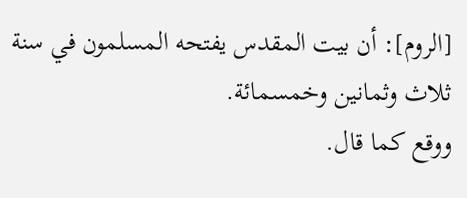[الروم]: أن بيت المقدس يفتحه المسلمون في سنة ثلاث وثمانين وخمسمائة.
ووقع كما قال.